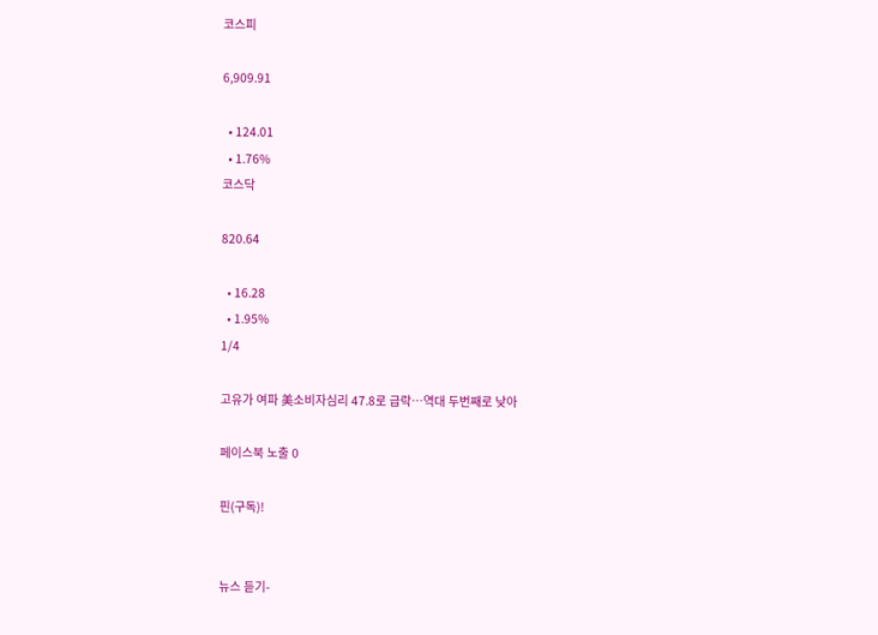코스피

6,909.91

  • 124.01
  • 1.76%
코스닥

820.64

  • 16.28
  • 1.95%
1/4

고유가 여파 美소비자심리 47.8로 급락…역대 두번째로 낮아

페이스북 노출 0

핀(구독)!


뉴스 듣기-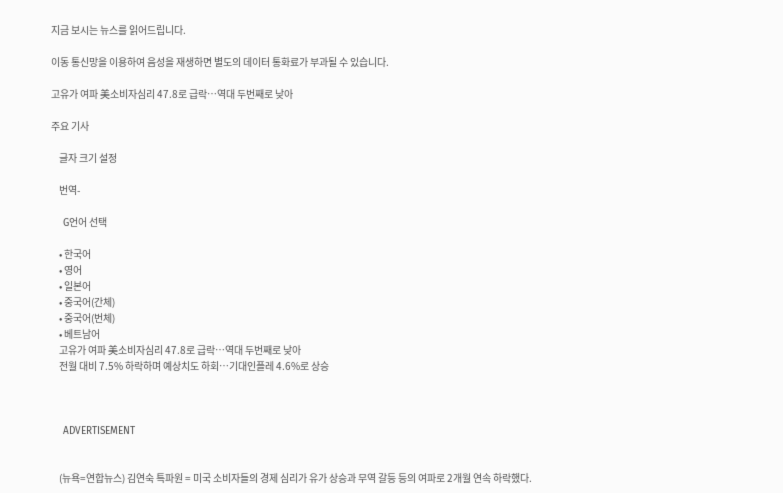지금 보시는 뉴스를 읽어드립니다.

이동 통신망을 이용하여 음성을 재생하면 별도의 데이터 통화료가 부과될 수 있습니다.

고유가 여파 美소비자심리 47.8로 급락…역대 두번째로 낮아

주요 기사

    글자 크기 설정

    번역-

    G언어 선택

    • 한국어
    • 영어
    • 일본어
    • 중국어(간체)
    • 중국어(번체)
    • 베트남어
    고유가 여파 美소비자심리 47.8로 급락…역대 두번째로 낮아
    전월 대비 7.5% 하락하며 예상치도 하회…기대인플레 4.6%로 상승



    ADVERTISEMENT


    (뉴욕=연합뉴스) 김연숙 특파원 = 미국 소비자들의 경제 심리가 유가 상승과 무역 갈등 등의 여파로 2개월 연속 하락했다.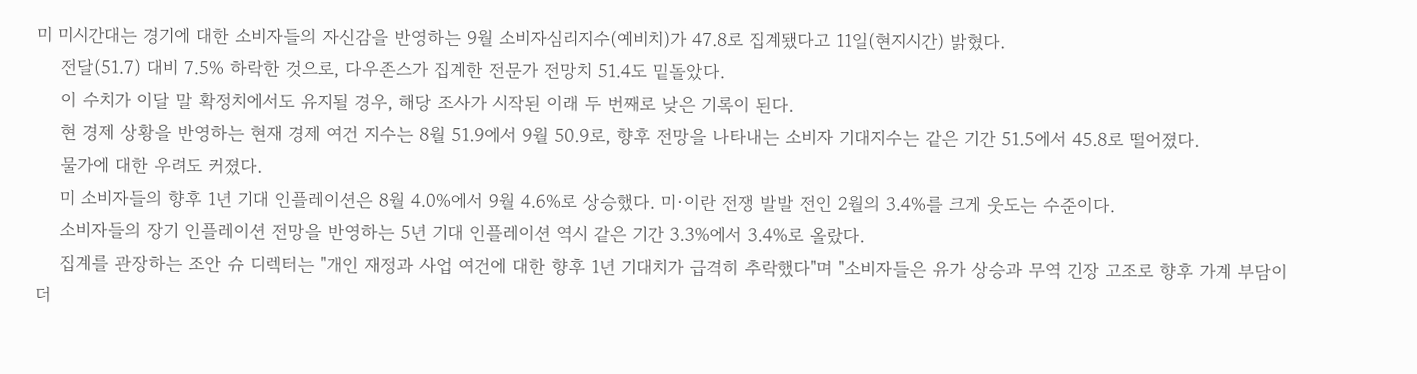미 미시간대는 경기에 대한 소비자들의 자신감을 반영하는 9월 소비자심리지수(예비치)가 47.8로 집계됐다고 11일(현지시간) 밝혔다.
    전달(51.7) 대비 7.5% 하락한 것으로, 다우존스가 집계한 전문가 전망치 51.4도 밑돌았다.
    이 수치가 이달 말 확정치에서도 유지될 경우, 해당 조사가 시작된 이래 두 번째로 낮은 기록이 된다.
    현 경제 상황을 반영하는 현재 경제 여건 지수는 8월 51.9에서 9월 50.9로, 향후 전망을 나타내는 소비자 기대지수는 같은 기간 51.5에서 45.8로 떨어졌다.
    물가에 대한 우려도 커졌다.
    미 소비자들의 향후 1년 기대 인플레이션은 8월 4.0%에서 9월 4.6%로 상승했다. 미·이란 전쟁 발발 전인 2월의 3.4%를 크게 웃도는 수준이다.
    소비자들의 장기 인플레이션 전망을 반영하는 5년 기대 인플레이션 역시 같은 기간 3.3%에서 3.4%로 올랐다.
    집계를 관장하는 조안 슈 디렉터는 "개인 재정과 사업 여건에 대한 향후 1년 기대치가 급격히 추락했다"며 "소비자들은 유가 상승과 무역 긴장 고조로 향후 가계 부담이 더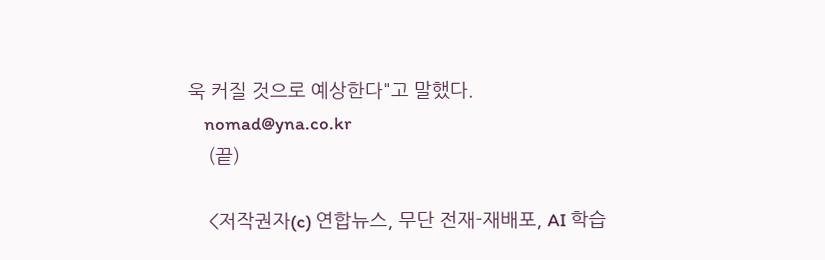욱 커질 것으로 예상한다"고 말했다.
    nomad@yna.co.kr
    (끝)

    <저작권자(c) 연합뉴스, 무단 전재-재배포, AI 학습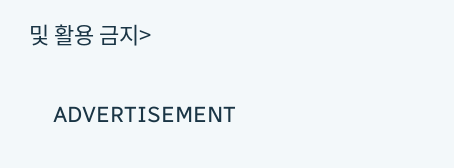및 활용 금지>

    ADVERTISEMENT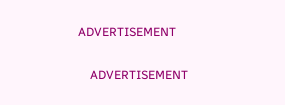ADVERTISEMENT


    ADVERTISEMENT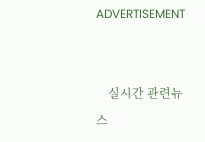ADVERTISEMENT


    실시간 관련뉴스